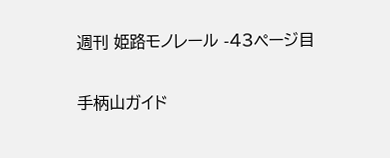週刊 姫路モノレール -43ページ目

手柄山ガイド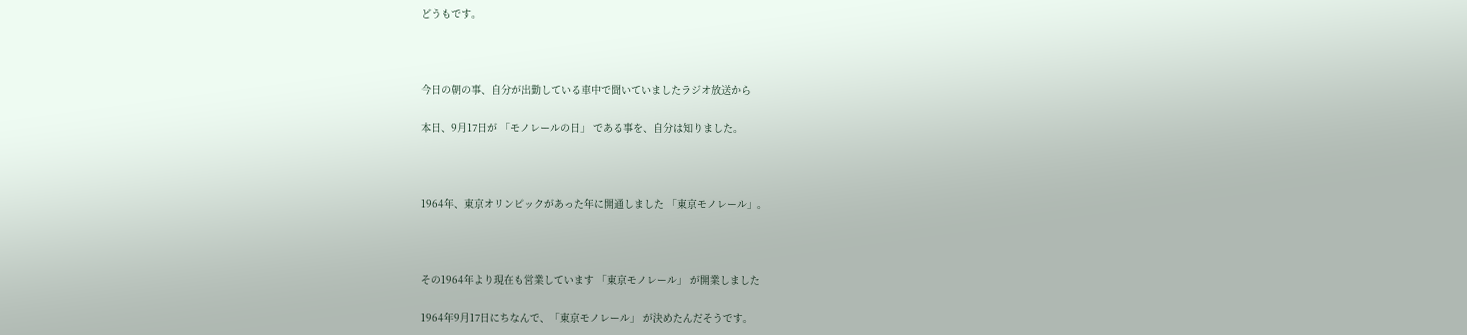どうもです。



今日の朝の事、自分が出勤している車中で聞いていましたラジオ放送から

本日、9月17日が 「モノレールの日」 である事を、自分は知りました。



1964年、東京オリンピックがあった年に開通しました 「東京モノレール」。



その1964年より現在も営業しています 「東京モノレール」 が開業しました

1964年9月17日にちなんで、「東京モノレール」 が決めたんだそうです。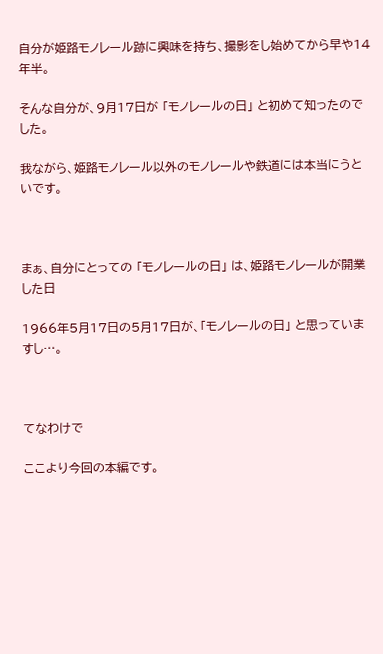自分が姫路モノレール跡に興味を持ち、撮影をし始めてから早や14年半。

そんな自分が、9月17日が 「モノレールの日」 と初めて知ったのでした。

我ながら、姫路モノレール以外のモノレールや鉄道には本当にうといです。



まぁ、自分にとっての 「モノレールの日」 は、姫路モノレールが開業した日

1966年5月17日の5月17日が、「モノレールの日」 と思っていますし…。



てなわけで

ここより今回の本編です。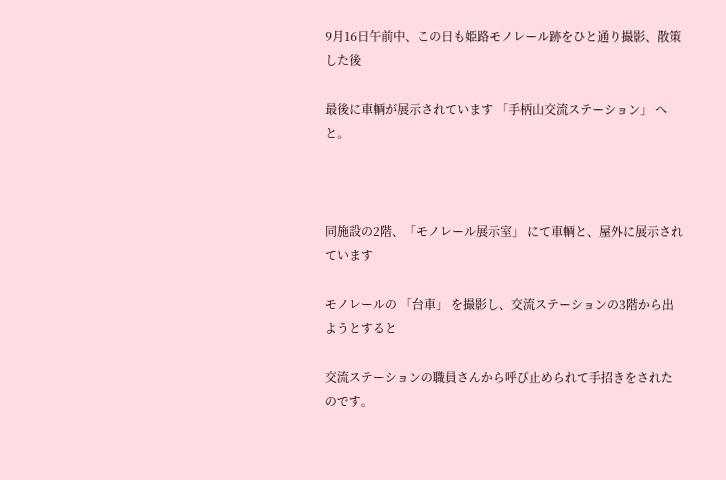9月16日午前中、この日も姫路モノレール跡をひと通り撮影、散策した後

最後に車輌が展示されています 「手柄山交流ステーション」 へと。



同施設の2階、「モノレール展示室」 にて車輌と、屋外に展示されています

モノレールの 「台車」 を撮影し、交流ステーションの3階から出ようとすると

交流ステーションの職員さんから呼び止められて手招きをされたのです。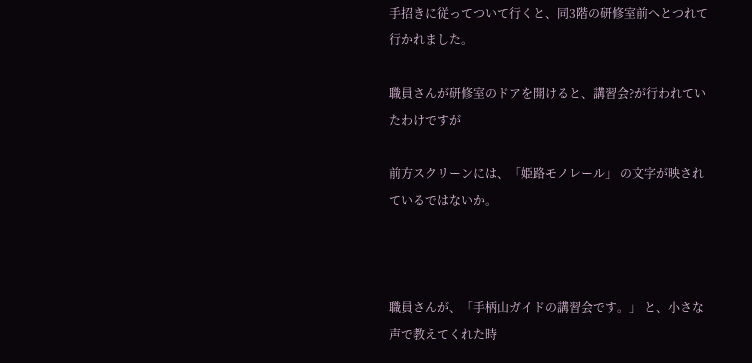手招きに従ってついて行くと、同3階の研修室前へとつれて行かれました。

職員さんが研修室のドアを開けると、講習会?が行われていたわけですが

前方スクリーンには、「姫路モノレール」 の文字が映されているではないか。



職員さんが、「手柄山ガイドの講習会です。」 と、小さな声で教えてくれた時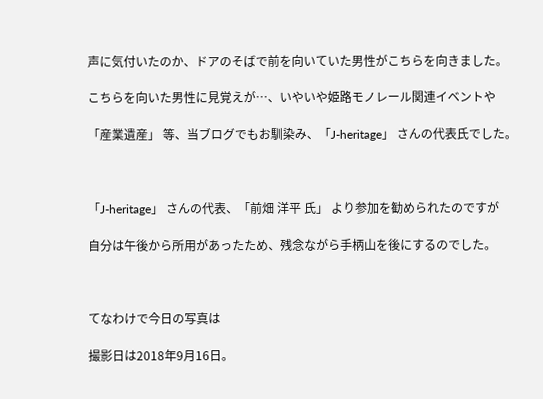声に気付いたのか、ドアのそばで前を向いていた男性がこちらを向きました。

こちらを向いた男性に見覚えが…、いやいや姫路モノレール関連イベントや

「産業遺産」 等、当ブログでもお馴染み、「J-heritage」 さんの代表氏でした。



「J-heritage」 さんの代表、「前畑 洋平 氏」 より参加を勧められたのですが

自分は午後から所用があったため、残念ながら手柄山を後にするのでした。



てなわけで今日の写真は

撮影日は2018年9月16日。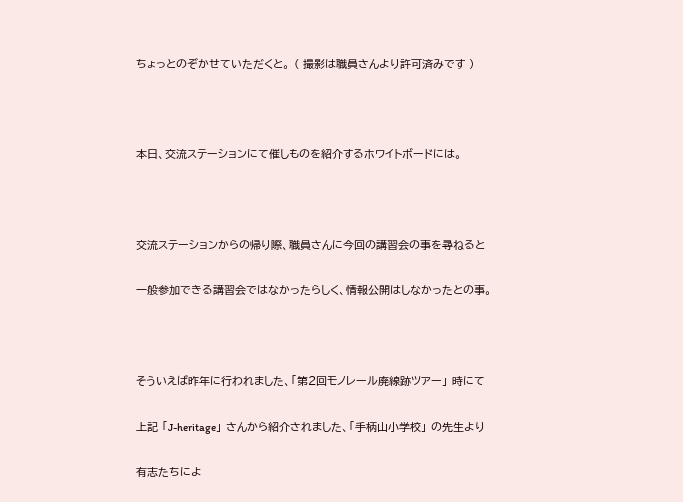ちょっとのぞかせていただくと。 ( 撮影は職員さんより許可済みです )



本日、交流ステーションにて催しものを紹介するホワイトボードには。



交流ステーションからの帰り際、職員さんに今回の講習会の事を尋ねると

一般参加できる講習会ではなかったらしく、情報公開はしなかったとの事。



そういえば昨年に行われました、「第2回モノレール廃線跡ツアー」 時にて

上記 「J-heritage」 さんから紹介されました、「手柄山小学校」 の先生より

有志たちによ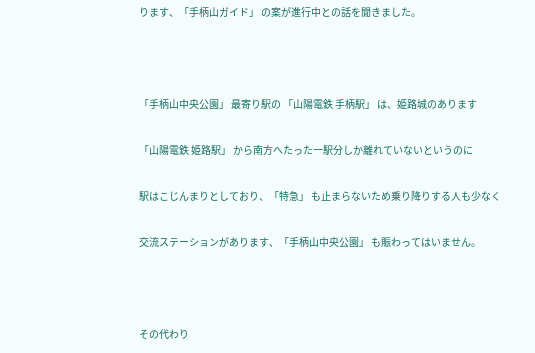ります、「手柄山ガイド」 の案が進行中との話を聞きました。



「手柄山中央公園」 最寄り駅の 「山陽電鉄 手柄駅」 は、姫路城のあります

「山陽電鉄 姫路駅」 から南方へたった一駅分しか離れていないというのに

駅はこじんまりとしており、「特急」 も止まらないため乗り降りする人も少なく

交流ステーションがあります、「手柄山中央公園」 も賑わってはいません。



その代わり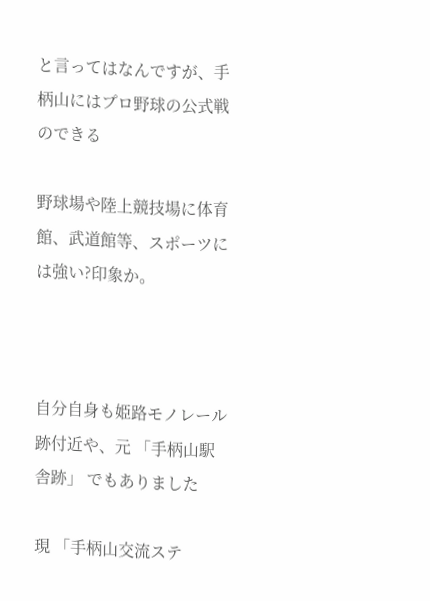と言ってはなんですが、手柄山にはプロ野球の公式戦のできる

野球場や陸上競技場に体育館、武道館等、スポーツには強い?印象か。



自分自身も姫路モノレール跡付近や、元 「手柄山駅舎跡」 でもありました

現 「手柄山交流ステ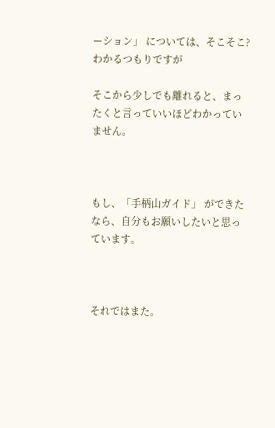ーション」 については、そこそこ?わかるつもりですが

そこから少しでも離れると、まったくと言っていいほどわかっていません。



もし、「手柄山ガイド」 ができたなら、自分もお願いしたいと思っています。



それではまた。